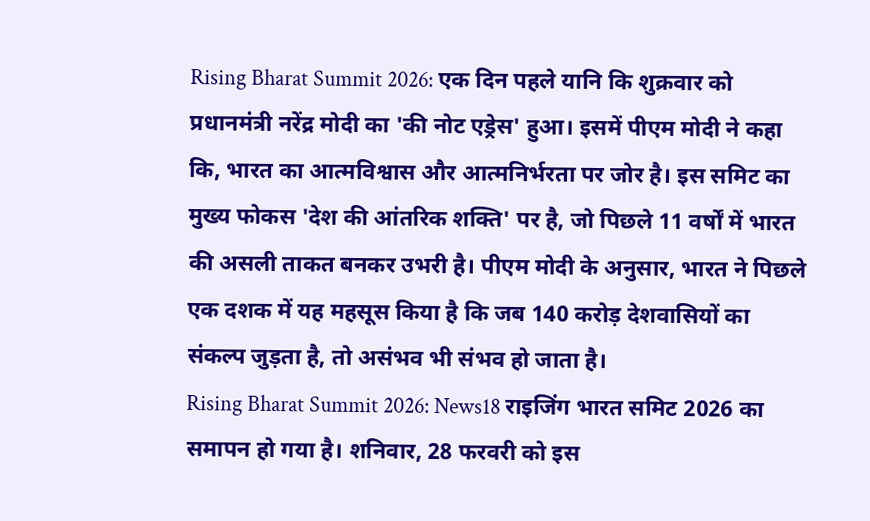Rising Bharat Summit 2026: एक दिन पहले यानि कि शुक्रवार को प्रधानमंत्री नरेंद्र मोदी का 'की नोट एड्रेस' हुआ। इसमें पीएम मोदी ने कहा कि, भारत का आत्मविश्वास और आत्मनिर्भरता पर जोर है। इस समिट का मुख्य फोकस 'देश की आंतरिक शक्ति' पर है, जो पिछले 11 वर्षों में भारत की असली ताकत बनकर उभरी है। पीएम मोदी के अनुसार, भारत ने पिछले एक दशक में यह महसूस किया है कि जब 140 करोड़ देशवासियों का संकल्प जुड़ता है, तो असंभव भी संभव हो जाता है।
Rising Bharat Summit 2026: News18 राइजिंग भारत समिट 2026 का समापन हो गया है। शनिवार, 28 फरवरी को इस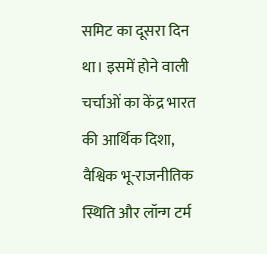समिट का दूसरा दिन था। इसमें होने वाली चर्चाओं का केंद्र भारत की आर्थिक दिशा, वैश्विक भू-राजनीतिक स्थिति और लॉन्ग टर्म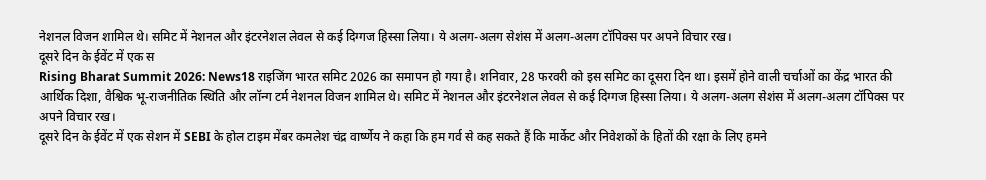नेशनल विजन शामिल थे। समिट में नेशनल और इंटरनेशल लेवल से कई दिग्गज हिस्सा लिया। ये अलग-अलग सेशंस में अलग-अलग टॉपिक्स पर अपने विचार रख।
दूसरे दिन के ईवेंट में एक स
Rising Bharat Summit 2026: News18 राइजिंग भारत समिट 2026 का समापन हो गया है। शनिवार, 28 फरवरी को इस समिट का दूसरा दिन था। इसमें होने वाली चर्चाओं का केंद्र भारत की आर्थिक दिशा, वैश्विक भू-राजनीतिक स्थिति और लॉन्ग टर्म नेशनल विजन शामिल थे। समिट में नेशनल और इंटरनेशल लेवल से कई दिग्गज हिस्सा लिया। ये अलग-अलग सेशंस में अलग-अलग टॉपिक्स पर अपने विचार रख।
दूसरे दिन के ईवेंट में एक सेशन में SEBI के होल टाइम मेंबर कमलेश चंद्र वार्ष्णेय ने कहा कि हम गर्व से कह सकते हैं कि मार्केट और निवेशकों के हितों की रक्षा के लिए हमने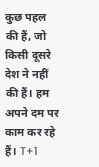कुछ पहल की हैं, जो किसी दूसरे देश ने नहीं की हैं। हम अपने दम पर काम कर रहे हैं। T+1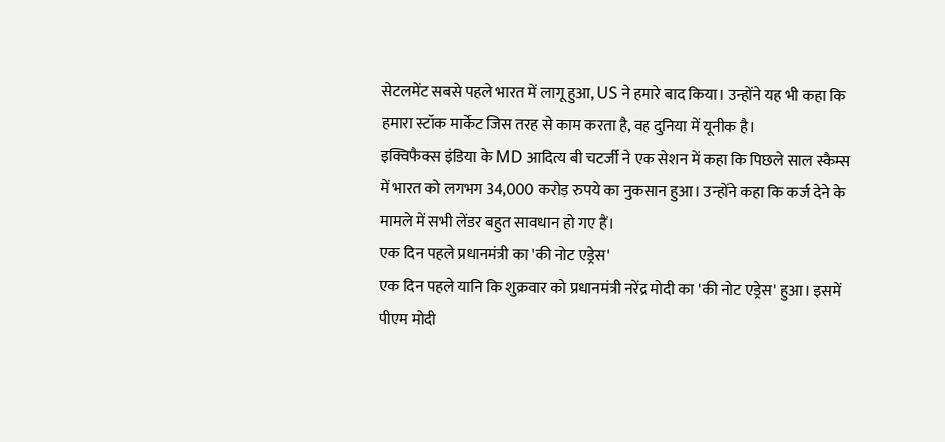सेटलमेंट सबसे पहले भारत में लागू हुआ, US ने हमारे बाद किया। उन्होंने यह भी कहा कि हमारा स्टॉक मार्केट जिस तरह से काम करता है, वह दुनिया में यूनीक है।
इक्विफैक्स इंडिया के MD आदित्य बी चटर्जी ने एक सेशन में कहा कि पिछले साल स्कैम्स में भारत को लगभग 34,000 करोड़ रुपये का नुकसान हुआ। उन्होंने कहा कि कर्ज देने के मामले में सभी लेंडर बहुत सावधान हो गए हैं।
एक दिन पहले प्रधानमंत्री का 'की नोट एड्रेस'
एक दिन पहले यानि कि शुक्रवार को प्रधानमंत्री नरेंद्र मोदी का 'की नोट एड्रेस' हुआ। इसमें पीएम मोदी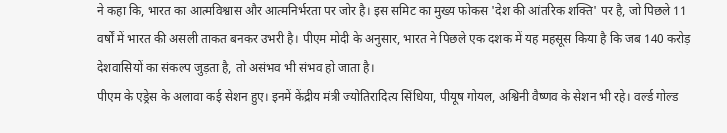ने कहा कि, भारत का आत्मविश्वास और आत्मनिर्भरता पर जोर है। इस समिट का मुख्य फोकस 'देश की आंतरिक शक्ति' पर है, जो पिछले 11 वर्षों में भारत की असली ताकत बनकर उभरी है। पीएम मोदी के अनुसार, भारत ने पिछले एक दशक में यह महसूस किया है कि जब 140 करोड़ देशवासियों का संकल्प जुड़ता है, तो असंभव भी संभव हो जाता है।
पीएम के एड्रेस के अलावा कई सेशन हुए। इनमें केंद्रीय मंत्री ज्योतिरादित्य सिंधिया, पीयूष गोयल, अश्विनी वैष्णव के सेशन भी रहे। वर्ल्ड गोल्ड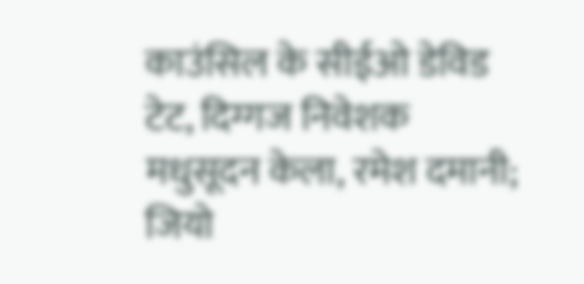काउंसिल के सीईओ डेविड टेट, दिग्गज निवेशक मधुसूदन केला, रमेश दमानी; जियो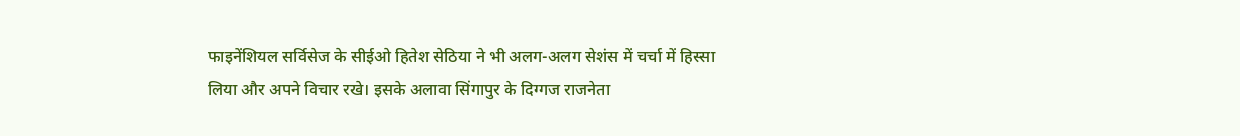फाइनेंशियल सर्विसेज के सीईओ हितेश सेठिया ने भी अलग-अलग सेशंस में चर्चा में हिस्सा लिया और अपने विचार रखे। इसके अलावा सिंगापुर के दिग्गज राजनेता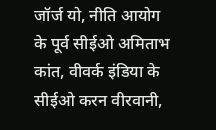जॉर्ज यो, नीति आयोग के पूर्व सीईओ अमिताभ कांत, वीवर्क इंडिया के सीईओ करन वीरवानी,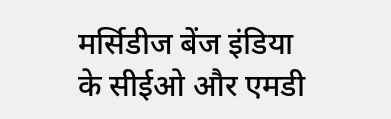मर्सिडीज बेंज इंडिया के सीईओ और एमडी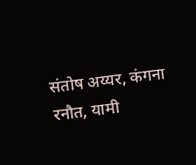संतोष अय्यर, कंगना रनौत, यामी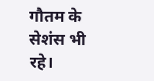गौतम के सेशंस भी रहे।